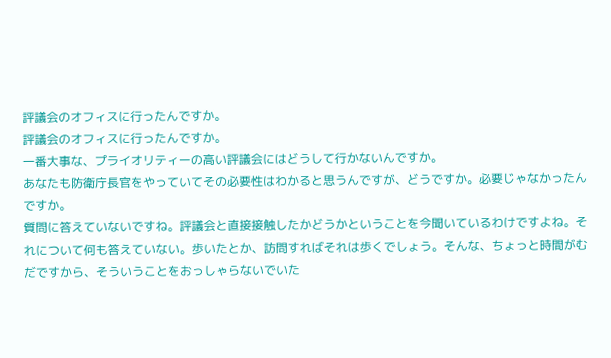評議会のオフィスに行ったんですか。
評議会のオフィスに行ったんですか。
一番大事な、プライオリティーの高い評議会にはどうして行かないんですか。
あなたも防衛庁長官をやっていてその必要性はわかると思うんですが、どうですか。必要じゃなかったんですか。
質問に答えていないですね。評議会と直接接触したかどうかということを今聞いているわけですよね。それについて何も答えていない。歩いたとか、訪問すればそれは歩くでしょう。そんな、ちょっと時間がむだですから、そういうことをおっしゃらないでいた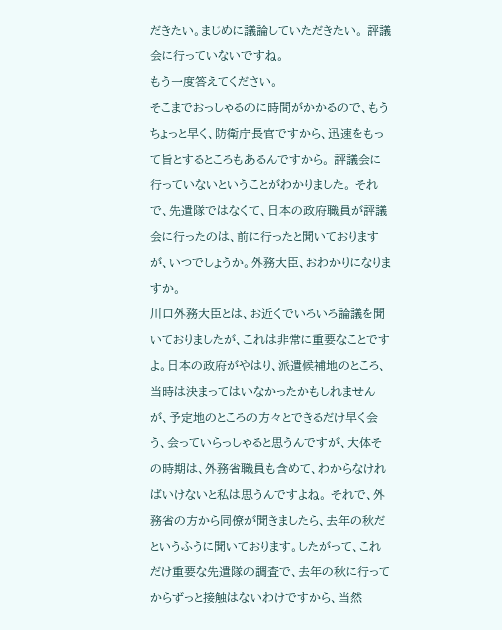だきたい。まじめに議論していただきたい。 評議会に行っていないですね。
もう一度答えてください。
そこまでおっしゃるのに時間がかかるので、もうちょっと早く、防衛庁長官ですから、迅速をもって旨とするところもあるんですから。 評議会に行っていないということがわかりました。 それで、先遣隊ではなくて、日本の政府職員が評議会に行ったのは、前に行ったと聞いておりますが、いつでしょうか。外務大臣、おわかりになりますか。
川口外務大臣とは、お近くでいろいろ論議を聞いておりましたが、これは非常に重要なことですよ。日本の政府がやはり、派遣候補地のところ、当時は決まってはいなかったかもしれませんが、予定地のところの方々とできるだけ早く会う、会っていらっしゃると思うんですが、大体その時期は、外務省職員も含めて、わからなければいけないと私は思うんですよね。 それで、外務省の方から同僚が聞きましたら、去年の秋だというふうに聞いております。したがって、これだけ重要な先遣隊の調査で、去年の秋に行ってからずっと接触はないわけですから、当然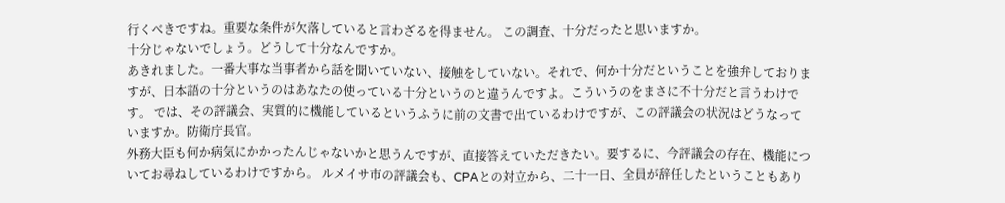行くべきですね。重要な条件が欠落していると言わざるを得ません。 この調査、十分だったと思いますか。
十分じゃないでしょう。どうして十分なんですか。
あきれました。一番大事な当事者から話を聞いていない、接触をしていない。それで、何か十分だということを強弁しておりますが、日本語の十分というのはあなたの使っている十分というのと違うんですよ。こういうのをまさに不十分だと言うわけです。 では、その評議会、実質的に機能しているというふうに前の文書で出ているわけですが、この評議会の状況はどうなっていますか。防衛庁長官。
外務大臣も何か病気にかかったんじゃないかと思うんですが、直接答えていただきたい。要するに、今評議会の存在、機能についてお尋ねしているわけですから。 ルメイサ市の評議会も、CPAとの対立から、二十一日、全員が辞任したということもあり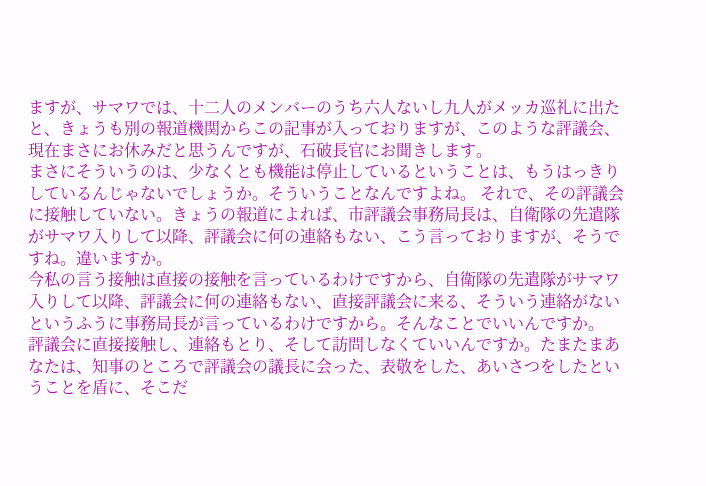ますが、サマワでは、十二人のメンバーのうち六人ないし九人がメッカ巡礼に出たと、きょうも別の報道機関からこの記事が入っておりますが、このような評議会、現在まさにお休みだと思うんですが、石破長官にお聞きします。
まさにそういうのは、少なくとも機能は停止しているということは、もうはっきりしているんじゃないでしょうか。そういうことなんですよね。 それで、その評議会に接触していない。きょうの報道によれば、市評議会事務局長は、自衛隊の先遣隊がサマワ入りして以降、評議会に何の連絡もない、こう言っておりますが、そうですね。違いますか。
今私の言う接触は直接の接触を言っているわけですから、自衛隊の先遣隊がサマワ入りして以降、評議会に何の連絡もない、直接評議会に来る、そういう連絡がないというふうに事務局長が言っているわけですから。そんなことでいいんですか。
評議会に直接接触し、連絡もとり、そして訪問しなくていいんですか。たまたまあなたは、知事のところで評議会の議長に会った、表敬をした、あいさつをしたということを盾に、そこだ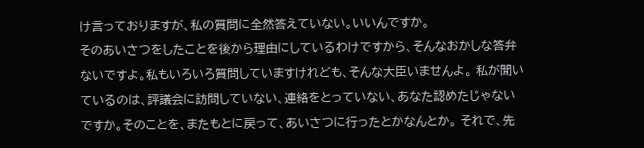け言っておりますが、私の質問に全然答えていない。いいんですか。
そのあいさつをしたことを後から理由にしているわけですから、そんなおかしな答弁ないですよ。私もいろいろ質問していますけれども、そんな大臣いませんよ。 私が聞いているのは、評議会に訪問していない、連絡をとっていない、あなた認めたじゃないですか。そのことを、またもとに戻って、あいさつに行ったとかなんとか。 それで、先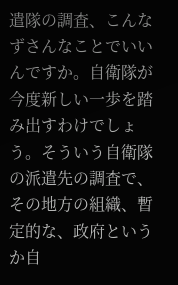遣隊の調査、こんなずさんなことでいいんですか。自衛隊が今度新しい一歩を踏み出すわけでしょう。そういう自衛隊の派遣先の調査で、その地方の組織、暫定的な、政府というか自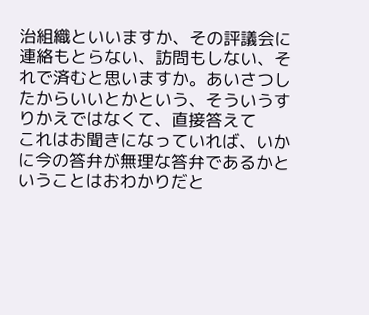治組織といいますか、その評議会に連絡もとらない、訪問もしない、それで済むと思いますか。あいさつしたからいいとかという、そういうすりかえではなくて、直接答えて
これはお聞きになっていれば、いかに今の答弁が無理な答弁であるかということはおわかりだと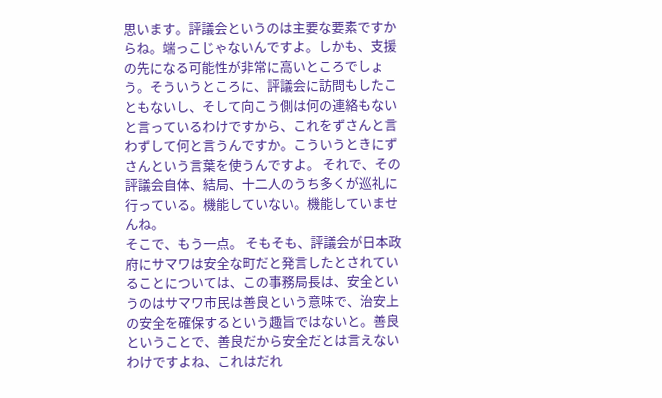思います。評議会というのは主要な要素ですからね。端っこじゃないんですよ。しかも、支援の先になる可能性が非常に高いところでしょう。そういうところに、評議会に訪問もしたこともないし、そして向こう側は何の連絡もないと言っているわけですから、これをずさんと言わずして何と言うんですか。こういうときにずさんという言葉を使うんですよ。 それで、その評議会自体、結局、十二人のうち多くが巡礼に行っている。機能していない。機能していませんね。
そこで、もう一点。 そもそも、評議会が日本政府にサマワは安全な町だと発言したとされていることについては、この事務局長は、安全というのはサマワ市民は善良という意味で、治安上の安全を確保するという趣旨ではないと。善良ということで、善良だから安全だとは言えないわけですよね、これはだれ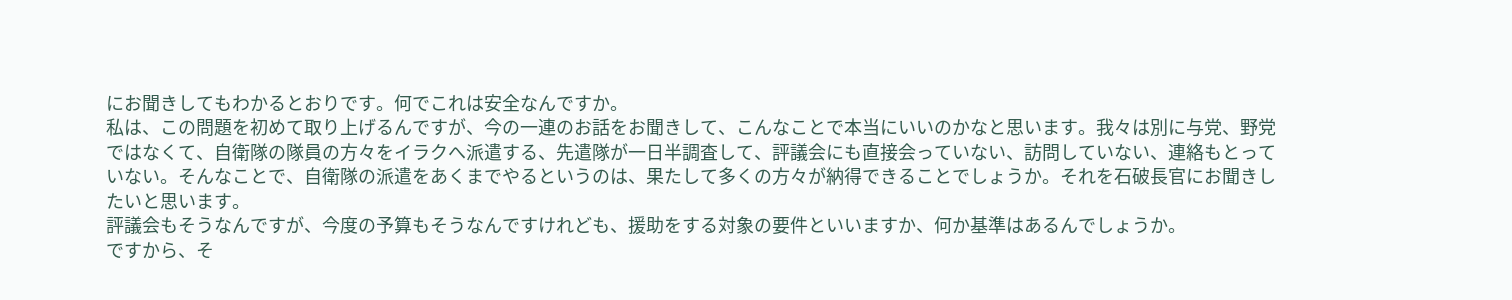にお聞きしてもわかるとおりです。何でこれは安全なんですか。
私は、この問題を初めて取り上げるんですが、今の一連のお話をお聞きして、こんなことで本当にいいのかなと思います。我々は別に与党、野党ではなくて、自衛隊の隊員の方々をイラクへ派遣する、先遣隊が一日半調査して、評議会にも直接会っていない、訪問していない、連絡もとっていない。そんなことで、自衛隊の派遣をあくまでやるというのは、果たして多くの方々が納得できることでしょうか。それを石破長官にお聞きしたいと思います。
評議会もそうなんですが、今度の予算もそうなんですけれども、援助をする対象の要件といいますか、何か基準はあるんでしょうか。
ですから、そ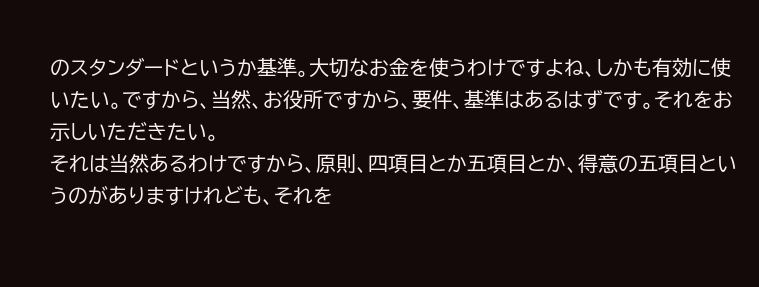のスタンダードというか基準。大切なお金を使うわけですよね、しかも有効に使いたい。ですから、当然、お役所ですから、要件、基準はあるはずです。それをお示しいただきたい。
それは当然あるわけですから、原則、四項目とか五項目とか、得意の五項目というのがありますけれども、それを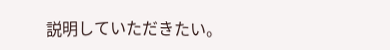説明していただきたい。